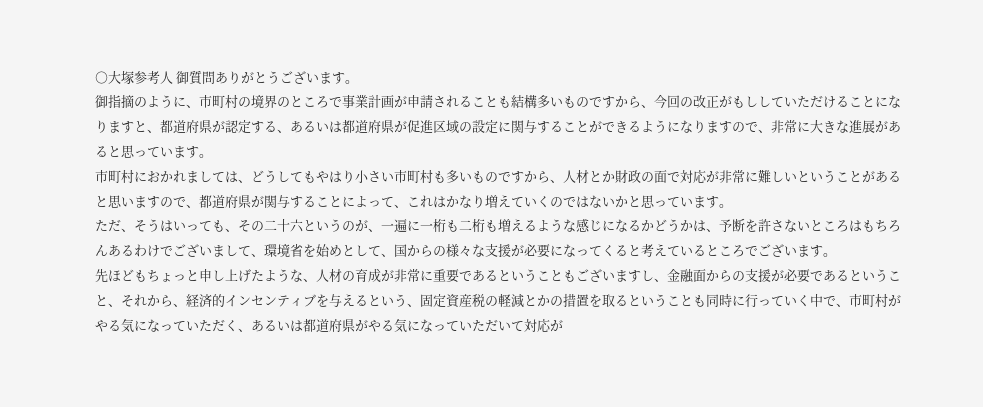○大塚参考人 御質問ありがとうございます。
御指摘のように、市町村の境界のところで事業計画が申請されることも結構多いものですから、今回の改正がもししていただけることになりますと、都道府県が認定する、あるいは都道府県が促進区域の設定に関与することができるようになりますので、非常に大きな進展があると思っています。
市町村におかれましては、どうしてもやはり小さい市町村も多いものですから、人材とか財政の面で対応が非常に難しいということがあると思いますので、都道府県が関与することによって、これはかなり増えていくのではないかと思っています。
ただ、そうはいっても、その二十六というのが、一遍に一桁も二桁も増えるような感じになるかどうかは、予断を許さないところはもちろんあるわけでございまして、環境省を始めとして、国からの様々な支援が必要になってくると考えているところでございます。
先ほどもちょっと申し上げたような、人材の育成が非常に重要であるということもございますし、金融面からの支援が必要であるということ、それから、経済的インセンティブを与えるという、固定資産税の軽減とかの措置を取るということも同時に行っていく中で、市町村がやる気になっていただく、あるいは都道府県がやる気になっていただいて対応が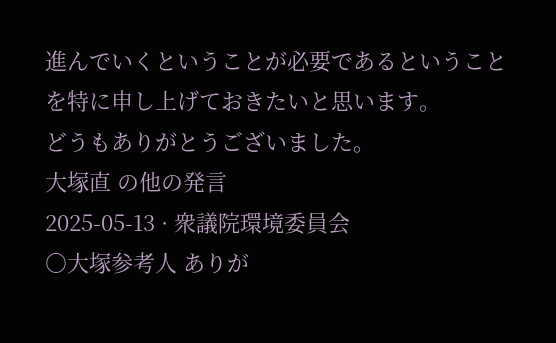進んでいくということが必要であるということを特に申し上げておきたいと思います。
どうもありがとうございました。
大塚直 の他の発言
2025-05-13 · 衆議院環境委員会
○大塚参考人 ありが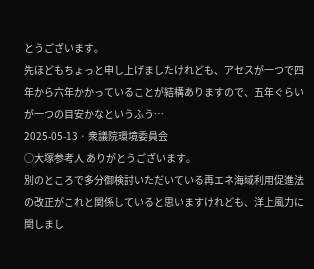とうございます。
先ほどもちょっと申し上げましたけれども、アセスが一つで四年から六年かかっていることが結構ありますので、五年ぐらいが一つの目安かなというふう…
2025-05-13 · 衆議院環境委員会
○大塚参考人 ありがとうございます。
別のところで多分御検討いただいている再エネ海域利用促進法の改正がこれと関係していると思いますけれども、洋上風力に関しまし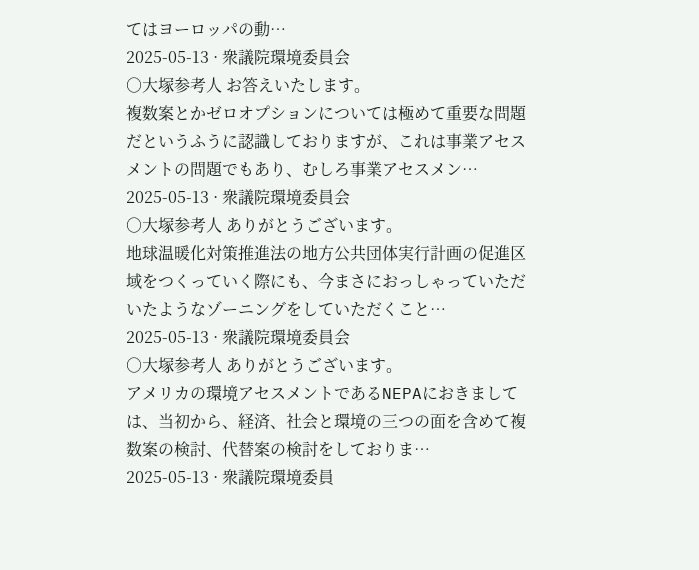てはヨーロッパの動…
2025-05-13 · 衆議院環境委員会
○大塚参考人 お答えいたします。
複数案とかゼロオプションについては極めて重要な問題だというふうに認識しておりますが、これは事業アセスメントの問題でもあり、むしろ事業アセスメン…
2025-05-13 · 衆議院環境委員会
○大塚参考人 ありがとうございます。
地球温暖化対策推進法の地方公共団体実行計画の促進区域をつくっていく際にも、今まさにおっしゃっていただいたようなゾーニングをしていただくこと…
2025-05-13 · 衆議院環境委員会
○大塚参考人 ありがとうございます。
アメリカの環境アセスメントであるNEPAにおきましては、当初から、経済、社会と環境の三つの面を含めて複数案の検討、代替案の検討をしておりま…
2025-05-13 · 衆議院環境委員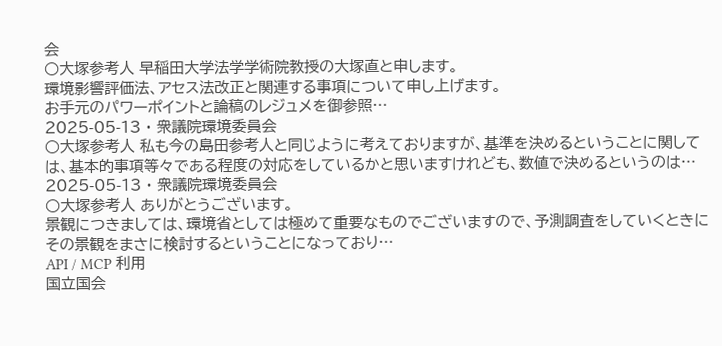会
○大塚参考人 早稲田大学法学学術院教授の大塚直と申します。
環境影響評価法、アセス法改正と関連する事項について申し上げます。
お手元のパワーポイントと論稿のレジュメを御参照…
2025-05-13 · 衆議院環境委員会
○大塚参考人 私も今の島田参考人と同じように考えておりますが、基準を決めるということに関しては、基本的事項等々である程度の対応をしているかと思いますけれども、数値で決めるというのは…
2025-05-13 · 衆議院環境委員会
○大塚参考人 ありがとうございます。
景観につきましては、環境省としては極めて重要なものでございますので、予測調査をしていくときにその景観をまさに検討するということになっており…
API / MCP 利用
国立国会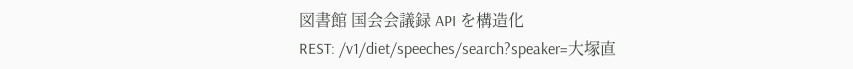図書館 国会会議録 API を構造化
REST: /v1/diet/speeches/search?speaker=大塚直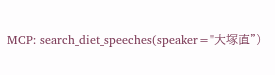MCP: search_diet_speeches(speaker="大塚直")